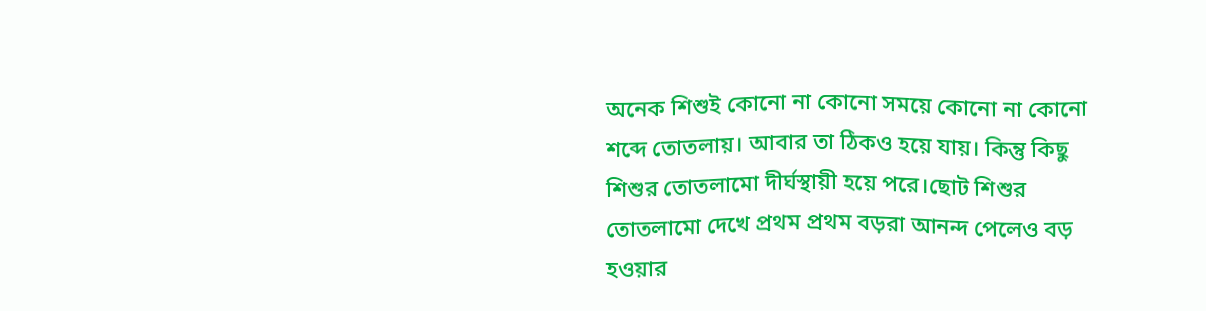অনেক শিশুই কোনো না কোনো সময়ে কোনো না কোনো শব্দে তোতলায়। আবার তা ঠিকও হয়ে যায়। কিন্তু কিছু শিশুর তোতলামো দীর্ঘস্থায়ী হয়ে পরে।ছোট শিশুর তোতলামো দেখে প্রথম প্রথম বড়রা আনন্দ পেলেও বড় হওয়ার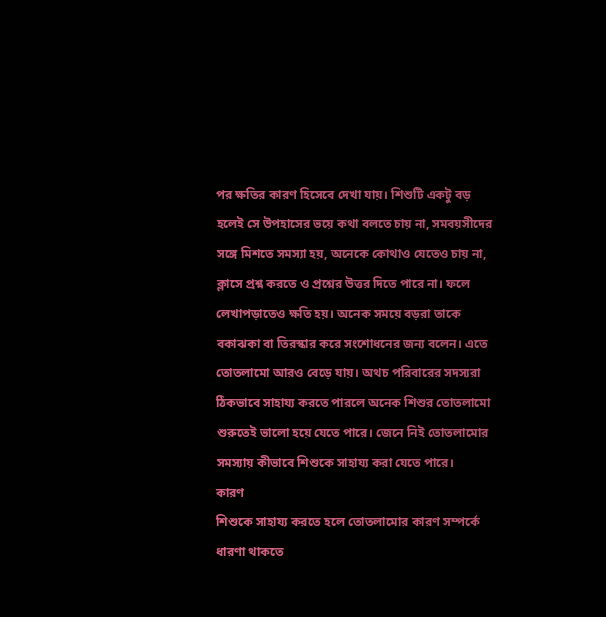পর ক্ষতির কারণ হিসেবে দেখা যায়। শিশুটি একটু বড় হলেই সে উপহাসের ভয়ে কথা বলতে চায় না, সমবয়সীদের সঙ্গে মিশতে সমস্যা হয়, অনেকে কোথাও যেতেও চায় না, ক্লাসে প্রশ্ন করতে ও প্রশ্নের উত্তর দিতে পারে না। ফলে লেখাপড়াতেও ক্ষতি হয়। অনেক সময়ে বড়রা তাকে বকাঝকা বা তিরস্কার করে সংশোধনের জন্য বলেন। এতে তোতলামো আরও বেড়ে যায়। অথচ পরিবারের সদস্যরা ঠিকভাবে সাহায্য করতে পারলে অনেক শিশুর তোতলামো শুরুতেই ভালো হয়ে যেতে পারে। জেনে নিই তোতলামোর সমস্যায় কীভাবে শিশুকে সাহায্য করা যেতে পারে।
কারণ
শিশুকে সাহায্য করতে হলে তোতলামোর কারণ সম্পর্কে ধারণা থাকতে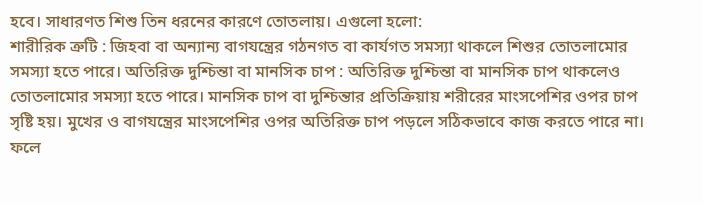হবে। সাধারণত শিশু তিন ধরনের কারণে তোতলায়। এগুলো হলো:
শারীরিক ত্রুটি : জিহবা বা অন্যান্য বাগযন্ত্রের গঠনগত বা কার্যগত সমস্যা থাকলে শিশুর তোতলামোর সমস্যা হতে পারে। অতিরিক্ত দুশ্চিন্তা বা মানসিক চাপ : অতিরিক্ত দুশ্চিন্তা বা মানসিক চাপ থাকলেও তোতলামোর সমস্যা হতে পারে। মানসিক চাপ বা দুশ্চিন্তার প্রতিক্রিয়ায় শরীরের মাংসপেশির ওপর চাপ সৃষ্টি হয়। মুখের ও বাগযন্ত্রের মাংসপেশির ওপর অতিরিক্ত চাপ পড়লে সঠিকভাবে কাজ করতে পারে না। ফলে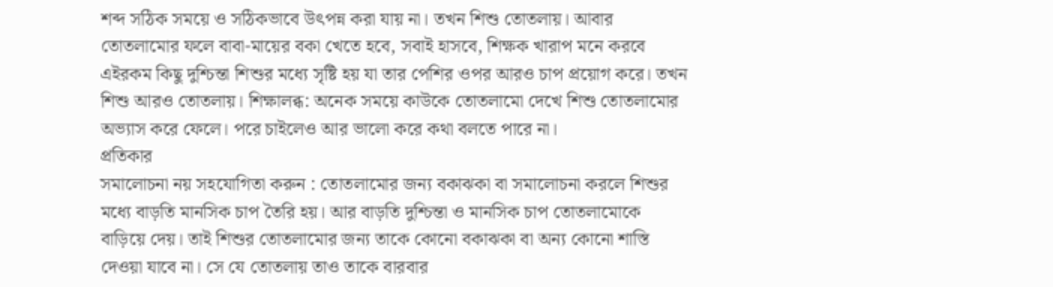শব্দ সঠিক সময়ে ও সঠিকভাবে উৎপন্ন করা যায় না। তখন শিশু তোতলায়। আবার তোতলামোর ফলে বাবা-মায়ের বকা খেতে হবে, সবাই হাসবে, শিক্ষক খারাপ মনে করবে এইরকম কিছু দুশ্চিন্তা শিশুর মধ্যে সৃষ্টি হয় যা তার পেশির ওপর আরও চাপ প্রয়োগ করে। তখন শিশু আরও তোতলায়। শিক্ষালব্ধ: অনেক সময়ে কাউকে তোতলামো দেখে শিশু তোতলামোর অভ্যাস করে ফেলে। পরে চাইলেও আর ভালো করে কথা বলতে পারে না।
প্রতিকার
সমালোচনা নয় সহযোগিতা করুন : তোতলামোর জন্য বকাঝকা বা সমালোচনা করলে শিশুর মধ্যে বাড়তি মানসিক চাপ তৈরি হয়। আর বাড়তি দুশ্চিন্তা ও মানসিক চাপ তোতলামোকে বাড়িয়ে দেয়। তাই শিশুর তোতলামোর জন্য তাকে কোনো বকাঝকা বা অন্য কোনো শাস্তি দেওয়া যাবে না। সে যে তোতলায় তাও তাকে বারবার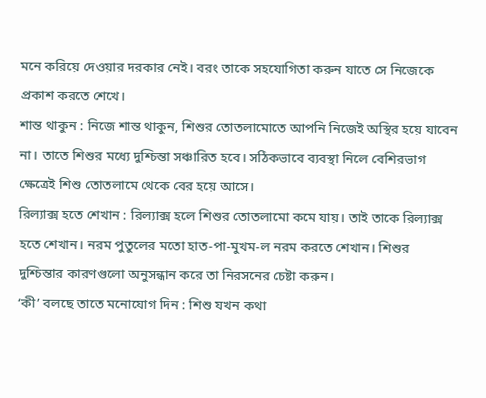মনে করিয়ে দেওয়ার দরকার নেই। বরং তাকে সহযোগিতা করুন যাতে সে নিজেকে প্রকাশ করতে শেখে।
শান্ত থাকুন : নিজে শান্ত থাকুন, শিশুর তোতলামোতে আপনি নিজেই অস্থির হয়ে যাবেন না। তাতে শিশুর মধ্যে দুশ্চিন্তা সঞ্চারিত হবে। সঠিকভাবে ব্যবস্থা নিলে বেশিরভাগ ক্ষেত্রেই শিশু তোতলামে থেকে বের হয়ে আসে।
রিল্যাক্স হতে শেখান : রিল্যাক্স হলে শিশুর তোতলামো কমে যায়। তাই তাকে রিল্যাক্স হতে শেখান। নরম পুতুলের মতো হাত-পা-মুখম-ল নরম করতে শেখান। শিশুর দুশ্চিন্তার কারণগুলো অনুসন্ধান করে তা নিরসনের চেষ্টা করুন।
‘কী’ বলছে তাতে মনোযোগ দিন : শিশু যখন কথা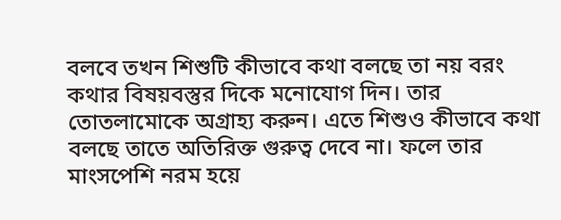বলবে তখন শিশুটি কীভাবে কথা বলছে তা নয় বরং কথার বিষয়বস্তুর দিকে মনোযোগ দিন। তার তোতলামোকে অগ্রাহ্য করুন। এতে শিশুও কীভাবে কথা বলছে তাতে অতিরিক্ত গুরুত্ব দেবে না। ফলে তার মাংসপেশি নরম হয়ে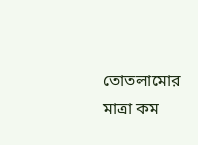তোতলামোর মাত্রা কম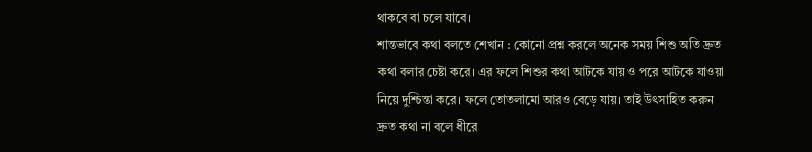থাকবে বা চলে যাবে।
শান্তভাবে কথা বলতে শেখান : কোনো প্রশ্ন করলে অনেক সময় শিশু অতি দ্রুত কথা বলার চেষ্টা করে। এর ফলে শিশুর কথা আটকে যায় ও পরে আটকে যাওয়া নিয়ে দুশ্চিন্তা করে। ফলে তোতলামো আরও বেড়ে যায়। তাই উৎসাহিত করুন দ্রুত কথা না বলে ধীরে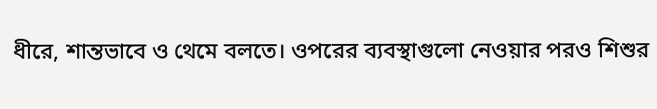ধীরে, শান্তভাবে ও থেমে বলতে। ওপরের ব্যবস্থাগুলো নেওয়ার পরও শিশুর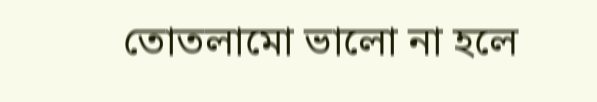তোতলামো ভালো না হলে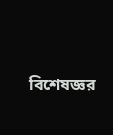বিশেষজ্ঞর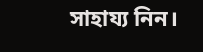সাহায্য নিন।